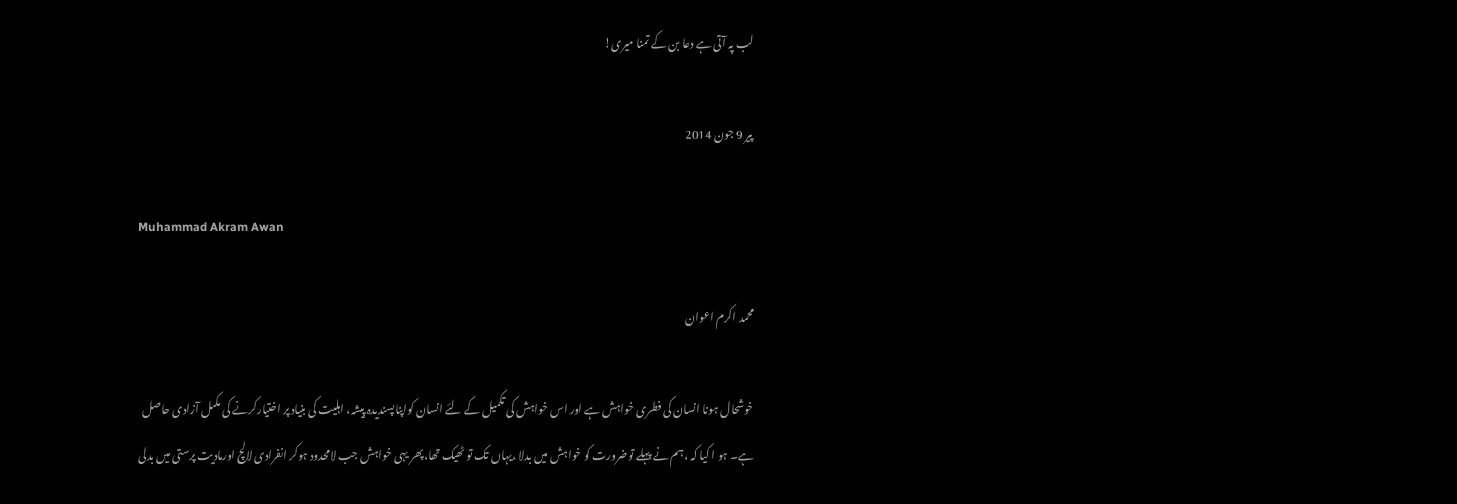لب پہ آتی ہے دعا بن کے تمنا میری!

پیر 9 جون 2014

Muhammad Akram Awan

محمد اکرم اعوان

خوشحال ہونا انسان کی فطری خواہش ہے اور اس خواہش کی تکمیل کے لئے انسان کواپناپسندیدہ پیشہ، اہلیت کی بنیاد پر اختیارکرنے کی مکمل آزادی حاصل ہے۔ ہو ا کیا کہ ،ہم نے پہلے توضرورت کو خواہش میں بدلا ،یہاں تک تو ٹھیک تھا،پھر یہی خواہش جب لامحدود ہوکر انفرادی لالچ اورمادیت پرستی میں بدلی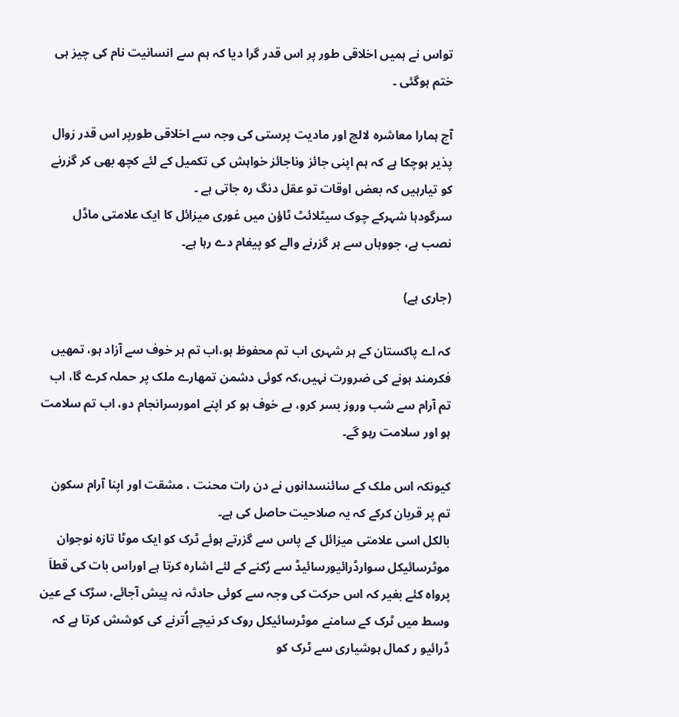تواس نے ہمیں اخلاقی طور پر اس قدر گرا دیا کہ ہم سے انسانیت نام کی چیز ہی ختم ہوگئی ۔

آج ہمارا معاشرہ لالچ اور مادیت پرستی کی وجہ سے اخلاقی طورپر اس قدر زوال پذیر ہوچکا ہے کہ ہم اپنی جائز وناجائز خواہش کی تکمیل کے لئے کچھ بھی کر گزرنے کو تیارہیں کہ بعض اوقات تو عقل دنگ رہ جاتی ہے ۔
سرگودہا شہرکے چوک سیٹلائٹ ٹاؤن میں غوری میزائل کا ایک علامتی ماڈل نصب ہے، جووہاں سے ہر گزرنے والے کو پیغام دے رہا ہے۔

(جاری ہے)

کہ اے پاکستان کے ہر شہری اب تم محفوظ ہو،اب تم ہر خوف سے آزاد ہو، تمھیں فکرمند ہونے کی ضرورت نہیں،کہ کوئی دشمن تمھارے ملک پر حملہ کرے گا، اب تم آرام سے شب وروز بسر کرو، بے خوف ہو کر اپنے امورسرانجام دو، اب تم سلامت ہو اور سلامت رہو گے۔

کیونکہ اس ملک کے سائنسدانوں نے دن رات محنت ، مشقت اور اپنا آرام سکون تم پر قربان کرکے کہ یہ صلاحیت حاصل کی ہے۔
بالکل اسی علامتی میزائل کے پاس سے گزرتے ہوئے ٹرک کو ایک موٹا تازہ نوجوان موٹرسائیکل سوارڈرائیورسائیڈ سے رُکنے کے لئے اشارہ کرتا ہے اوراس بات کی قطاَ پرواہ کئے بغیر کہ اس حرکت کی وجہ سے کوئی حادثہ نہ پیش آجائے، سڑک کے عین وسط میں ٹرک کے سامنے موٹرسائیکل روک کر نیچے اُترنے کی کوشش کرتا ہے کہ ڈرائیو ر کمال ہوشیاری سے ٹرک کو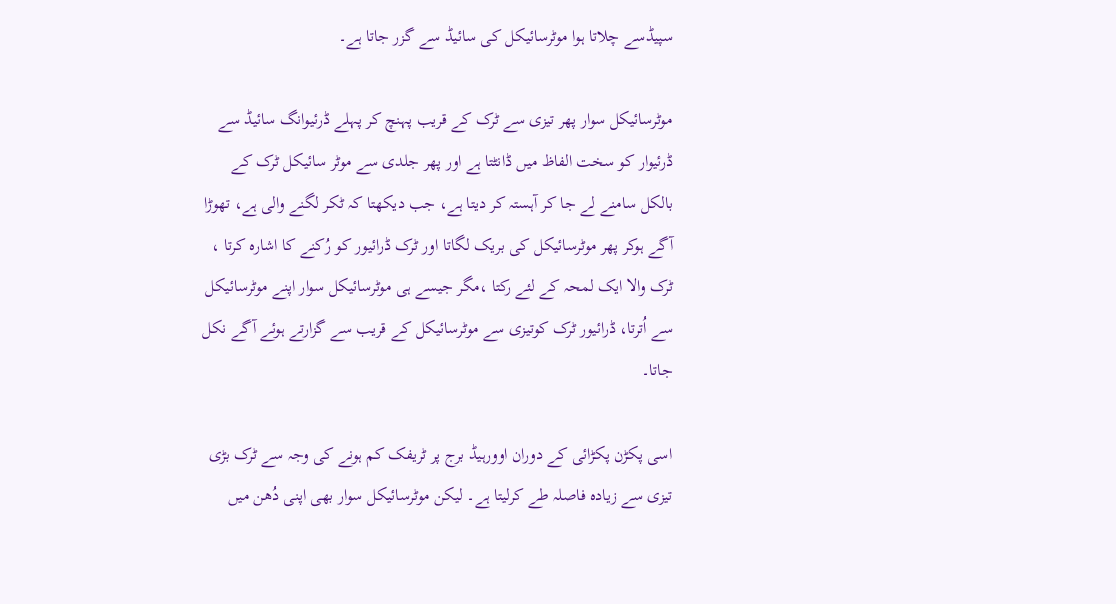سپیڈسے چلاتا ہوا موٹرسائیکل کی سائیڈ سے گزر جاتا ہے۔

موٹرسائیکل سوار پھر تیزی سے ٹرک کے قریب پہنچ کر پہلے ڈرئیوانگ سائیڈ سے ڈرئیوار کو سخت الفاظ میں ڈانٹتا ہے اور پھر جلدی سے موٹر سائیکل ٹرک کے بالکل سامنے لے جا کر آہستہ کر دیتا ہے، جب دیکھتا کہ ٹکر لگنے والی ہے، تھوڑا آگے ہوکر پھر موٹرسائیکل کی بریک لگاتا اور ٹرک ڈرائیور کو رُکنے کا اشارہ کرتا ، ٹرک والا ایک لمحہ کے لئے رکتا ،مگر جیسے ہی موٹرسائیکل سوار اپنے موٹرسائیکل سے اُترتا، ڈرائیور ٹرک کوتیزی سے موٹرسائیکل کے قریب سے گزارتے ہوئے آگے نکل جاتا۔

اسی پکڑن پکڑائی کے دوران اوورہیڈ برج پر ٹریفک کم ہونے کی وجہ سے ٹرک بڑی تیزی سے زیادہ فاصلہ طے کرلیتا ہے۔ لیکن موٹرسائیکل سوار بھی اپنی دُھن میں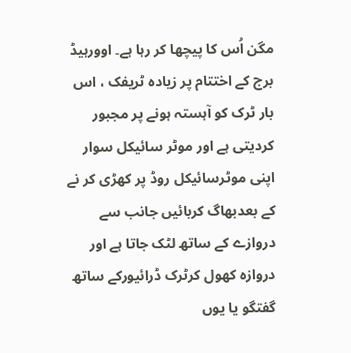مگن اُس کا پیچھا کر رہا ہے۔ اوورہیڈ برج کے اختتام پر زیادہ ٹریفک ، اس بار ٹرک کو آہستہ ہونے پر مجبور کردیتی ہے اور موٹر سائیکل سوار اپنی موٹرسائیکل روڈ پر کھڑی کر نے کے بعدبھاگ کربائیں جانب سے دروازے کے ساتھ لٹک جاتا ہے اور دروازہ کھول کرٹرک ڈرائیورکے ساتھ گفتگو یا یوں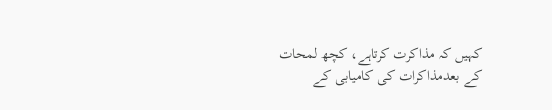کہیں کہ مذاکرت کرتاہے، کچھ لمحات کے بعدمذاکرات کی کامیابی کے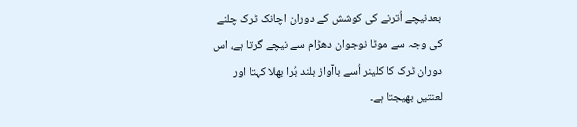بعدنیچے اُترنے کی کوشش کے دوران اچانک ٹرک چلنے کی وجہ سے موٹا نوجوان دھڑام سے نیچے گرتا ہے، اس دوران ٹرک کا کلینر اُسے باآواز بلند بُرا بھلا کہتا اور لعنتیں بھیجتا ہے۔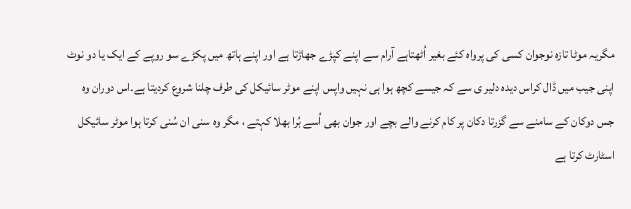مگریہ موٹا تازہ نوجوان کسی کی پرواہ کئے بغیر اُٹھتاہے آرام سے اپنے کپڑے جھاڑتا ہے اور اپنے ہاتھ میں پکڑے سو روپے کے ایک یا دو نوٹ اپنی جیب میں ڈال کراس دیدہ دلیر ی سے کہ جیسے کچھ ہوا ہی نہیں واپس اپنے موٹر سائیکل کی طرف چلنا شروع کردیتا ہے۔اس دوران وہ جس دوکان کے سامنے سے گزرتا دکان پر کام کرنے والے بچے اور جوان بھی اُسے بُرا بھلا کہتے ، مگر وہ سنی ان سُنی کرتا ہوا موٹر سائیکل اسٹارٹ کرتا ہے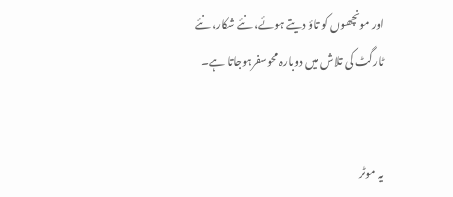اور مونچھوں کو تاؤ دیتے ہوئے، نئے شکار، نئے ٹارگٹ کی تلاش میں دوبارہ محوسفرہوجاتا ہے۔


یہ موٹر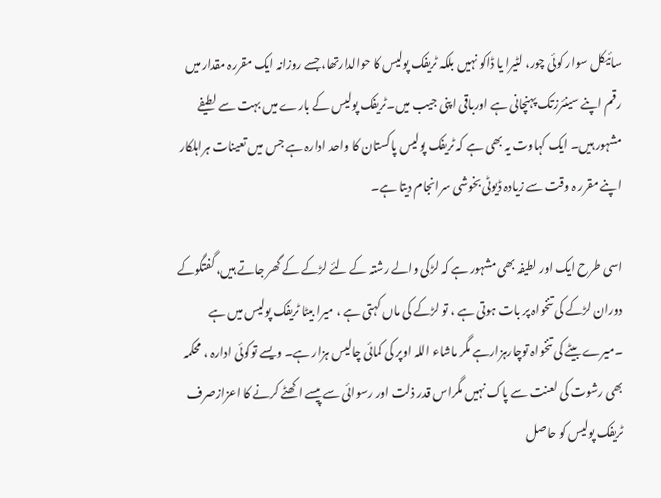سائیکل سوار کوئی چور، لٹیرا یا ڈاکو نہیں بلکہ ٹریفک پولیس کا حوالدارتھا، جسے روزانہ ایک مقررہ مقدار میں رقم اپنے سینئرزتک پہنچانی ہے اورباقی اپنی جیب میں۔ٹریفک پولیس کے بارے میں بہت سے لطیفے مشہور ہیں۔ ایک کہاوت یہ بھی ہے کہ ٹریفک پولیس پاکستان کا واحد ادارہ ہے جس میں تعینات ہراہلکار اپنے مقرر ہ وقت سے زیادہ ڈیوٹی بخوشی سرانجام دیتا ہے۔

اسی طرح ایک اور لطیفہ بھی مشہور ہے کہ لڑکی والے رشتہ کے لئے لڑکے کے گھر جاتے ہیں، گفتگوکے دوران لڑکے کی تنخواہ پر بات ہوتی ہے ، تو لڑکے کی ماں کہتی ہے ، میرا بیٹا ٹریفک پولیس میں ہے ۔میرے بیٹے کی تنخواہ توچارہزارہے مگر ماشاء اللہ اوپر کی کمائی چالیس ہزار ہے۔ ویسے توکوئی ادارہ ، محکمہ بھی رشوت کی لعنت سے پاک نہیں مگراس قدر ذلت اور رسوائی سے پیسے اکھٹے کرنے کا اعزازصرف ٹریفک پولیس کو حاصل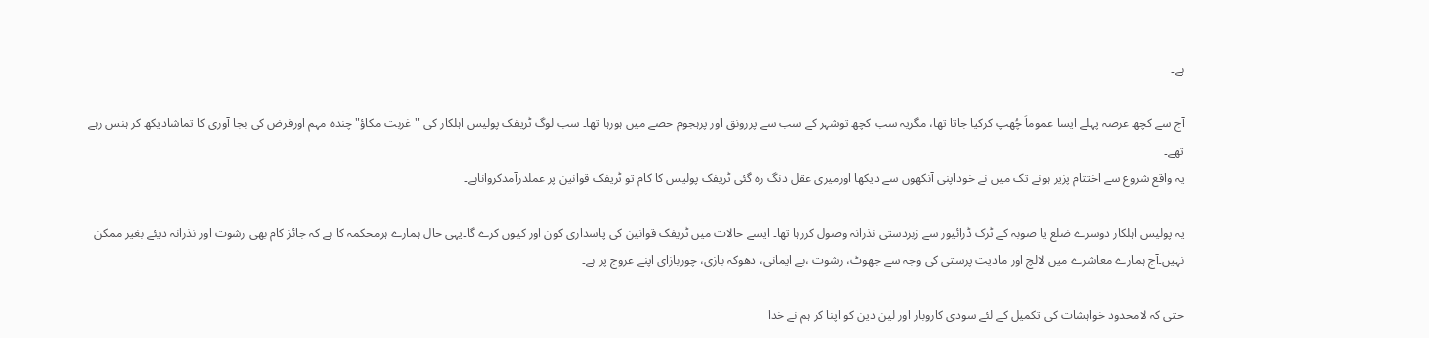ہے۔

آج سے کچھ عرصہ پہلے ایسا عموماَ چُھپ کرکیا جاتا تھا، مگریہ سب کچھ توشہر کے سب سے پررونق اور پرہجوم حصے میں ہورہا تھا۔ سب لوگ ٹریفک پولیس اہلکار کی "غربت مکاؤ"چندہ مہم اورفرض کی بجا آوری کا تماشادیکھ کر ہنس رہے تھے۔
یہ واقع شروع سے اختتام پزیر ہونے تک میں نے خوداپنی آنکھوں سے دیکھا اورمیری عقل دنگ رہ گئی ٹریفک پولیس کا کام تو ٹریفک قوانین پر عملدرآمدکرواناہے۔

یہ پولیس اہلکار دوسرے ضلع یا صوبہ کے ٹرک ڈرائیور سے زبردستی نذرانہ وصول کررہا تھا۔ ایسے حالات میں ٹریفک قوانین کی پاسداری کون اور کیوں کرے گا۔یہی حال ہمارے ہرمحکمہ کا ہے کہ جائز کام بھی رشوت اور نذرانہ دیئے بغیر ممکن نہیں۔آج ہمارے معاشرے میں لالچ اور مادیت پرستی کی وجہ سے جھوٹ، رشوت ،بے ایمانی، دھوکہ بازی، چوربازای اپنے عروج پر ہے۔

حتی کہ لامحدود خواہشات کی تکمیل کے لئے سودی کاروبار اور لین دین کو اپنا کر ہم نے خدا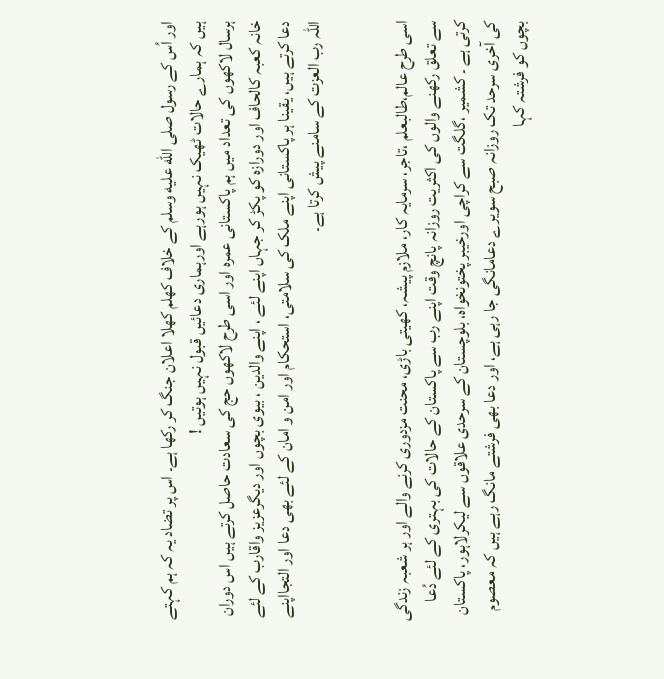اور اُس کے رسول صلى الله عليه وسلم کے خلاف کھلم کھلا اعلان جنگ کر رکھا ہے۔ اس پر تضاد یہ کہ ہم کہتے ہیں کہ ہمارے حالات ٹھیک نہیں ہورہے اورہماری دعائیں قبول نہیں ہوتیں !
ہرسال لاکھوں کی تعداد میں ہم پاکستانی عمرہ اور اسی طرح لاکھوں حج کی سعادت حاصل کرتے ہیں اس دوران خانہ کعبہ کالحاف اور دورازہ کو پکڑ کر جہاں اپنے لئے ، اپنے والدین ، بیوی بچوں اور دیگرعزیز واقارب کے لئے دعا کرتے ہیں، یقینا ہر پاکستانی اپنے ملک کی سلامتی، استحکام اور امن و امان کے لئے بھی دعا اور التجااپنے اللہ رب العزت کے سامنے پیش کرتا ہے۔


اسی طرح عالم،طالبعلم ،تاجر، سرمایہ کار، ملازم پیشہ، کھیتی باڑی، محنت مزدوری کرنے والے اور ہر شعبہ زندگی سے تعلق رکھنے والوں کی اکثریت روزانہ پانچ وقت اپنے رب سے پاکستان کے حالات کی بہتری کے لئے دُعا کرتی ہے ۔ کشمیر ،گلگت سے کراچی اورخیبر پختونخواہ، بلوچستان کے سرحدی علاقوں سے لیکرلاہور، پاکستان کی آخری سرحد تک روزانہ صبح سویرے دعامانگی جا رہی ہے، اور دعا بھی فرشتے مانگ رہے ہیں کہ معصوم بچوں کو فرشتہ کہا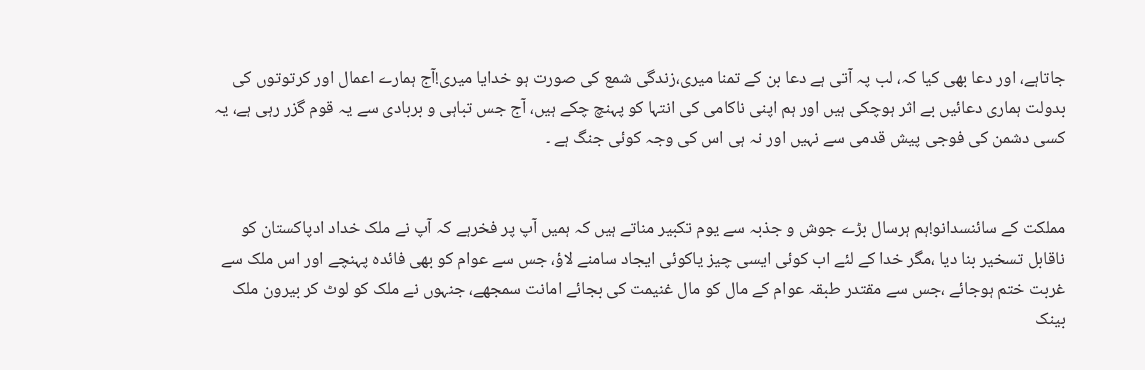جاتاہے، اور دعا بھی کیا کہ، لب پہ آتی ہے دعا بن کے تمنا میری،زندگی شمع کی صورت ہو خدایا میری!آج ہمارے اعمال اور کرتوتوں کی بدولت ہماری دعائیں بے اثر ہوچکی ہیں اور ہم اپنی ناکامی کی انتہا کو پہنچ چکے ہیں، آج جس تباہی و بربادی سے یہ قوم گزر رہی ہے، یہ کسی دشمن کی فوجی پیش قدمی سے نہیں اور نہ ہی اس کی وجہ کوئی جنگ ہے ۔


مملکت کے سائنسدانو!ہم ہرسال بڑے جوش و جذبہ سے یوم تکبیر مناتے ہیں کہ ہمیں آپ پر فخرہے کہ آپ نے ملک خداد ادپاکستان کو ناقابل تسخیر بنا دیا ،مگر خدا کے لئے اب کوئی ایسی چیز یاکوئی ایجاد سامنے لاؤ، جس سے عوام کو بھی فائدہ پہنچے اور اس ملک سے غربت ختم ہوجائے ،جس سے مقتدر طبقہ عوام کے مال کو مال غنیمت کی بجائے امانت سمجھے، جنہوں نے ملک کو لوٹ کر بیرون ملک بینک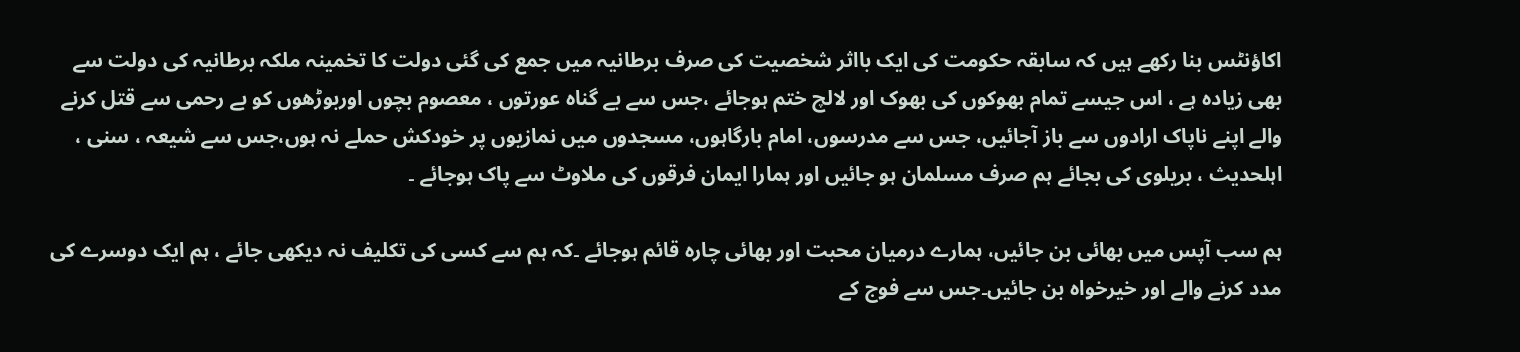اکاؤنٹس بنا رکھے ہیں کہ سابقہ حکومت کی ایک بااثر شخصیت کی صرف برطانیہ میں جمع کی گئی دولت کا تخمینہ ملکہ برطانیہ کی دولت سے بھی زیادہ ہے ، اس جیسے تمام بھوکوں کی بھوک اور لالچ ختم ہوجائے ،جس سے بے گناہ عورتوں ، معصوم بچوں اوربوڑھوں کو بے رحمی سے قتل کرنے والے اپنے ناپاک ارادوں سے باز آجائیں، جس سے مدرسوں، امام بارگاہوں، مسجدوں میں نمازیوں پر خودکش حملے نہ ہوں،جس سے شیعہ ، سنی ، اہلحدیث ، بریلوی کی بجائے ہم صرف مسلمان ہو جائیں اور ہمارا ایمان فرقوں کی ملاوٹ سے پاک ہوجائے ۔

ہم سب آپس میں بھائی بن جائیں، ہمارے درمیان محبت اور بھائی چارہ قائم ہوجائے ۔کہ ہم سے کسی کی تکلیف نہ دیکھی جائے ، ہم ایک دوسرے کی مدد کرنے والے اور خیرخواہ بن جائیں۔جس سے فوج کے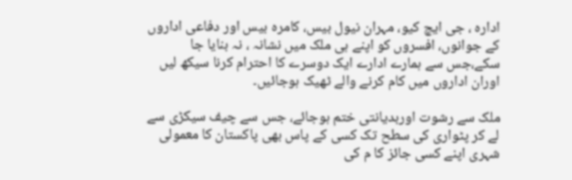ادارہ ، جی ایچ کیو، مہران نیول بیس، کامرہ بیس اور دفاعی اداروں کے جوانوں، افسروں کو اپنے ہی ملک میں نشانہ ، نہ بنایا جا سکے،جس سے ہمارے ادارے ایک دوسرے کا احترام کرنا سیکھ لیں اوران اداروں میں کام کرنے والے ٹھیک ہوجائیں۔

ملک سے رشوت اوربدیانتی ختم ہوجائے، جس سے چیف سیکڑی سے لے کر پٹواری کی سطح تک کسی کے پاس بھی پاکستان کا معمولی شہری اپنے کسی جائز کا م کی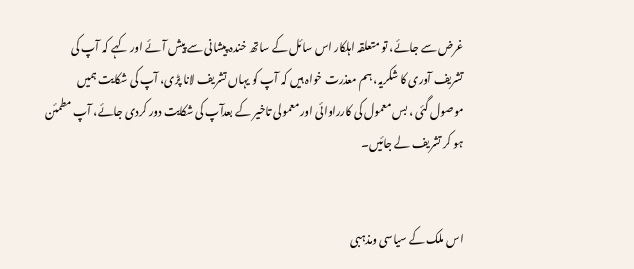غرض سے جائے، تو متعلقہ اہلکار اس سائل کے ساتھ خندہ پیشانی سے پیش آئے اور کہے کہ آپ کی تشریف آوری کا شکریہ، ہم معذرت خواہ ہیں کہ آپ کو یہاں تشریف لانا پڑی، آپ کی شکایت ہمیں موصول گئی ، بس معمول کی کارراوائی اور معمولی تاخیر کے بعدآپ کی شکایت دور کردی جائے، آپ مطمئن ہو کر تشریف لے جائیں۔


اس ملک کے سیاسی ومذہبی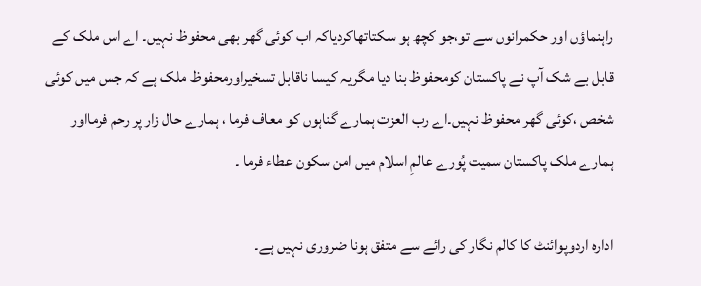راہنماؤں اور حکمرانوں سے تو،جو کچھ ہو سکتاتھاکردیاکہ اب کوئی گھر بھی محفوظ نہیں۔ اے اس ملک کے قابل بے شک آپ نے پاکستان کومحفوظ بنا دیا مگریہ کیسا ناقابل تسخیراورمحفوظ ملک ہے کہ جس میں کوئی شخص ،کوئی گھر محفوظ نہیں۔اے رب العزت ہمارے گناہوں کو معاف فرما ، ہمارے حال زار پر رحم فرمااور ہمارے ملک پاکستان سمیت پُورے عالمِ اسلام میں امن سکون عطاء فرما ۔

ادارہ اردوپوائنٹ کا کالم نگار کی رائے سے متفق ہونا ضروری نہیں ہے۔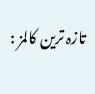تازہ ترین کالمز :